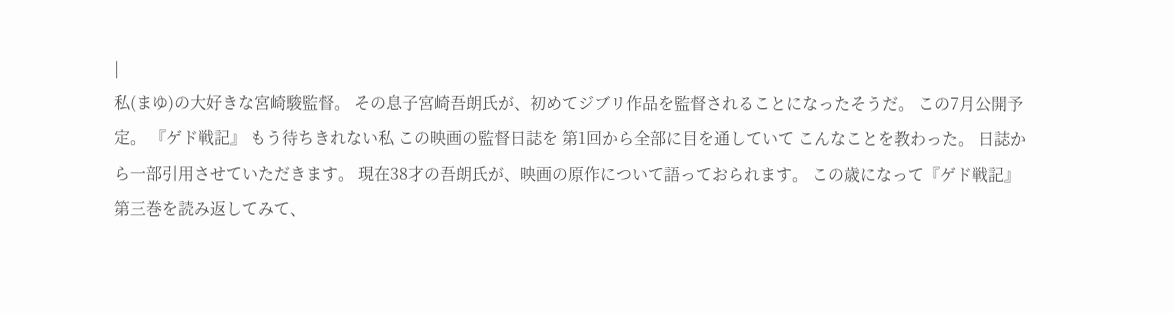|
私(まゆ)の大好きな宮崎駿監督。 その息子宮崎吾朗氏が、初めてジブリ作品を監督されることになったそうだ。 この7月公開予定。 『ゲド戦記』 もう待ちきれない私 この映画の監督日誌を 第1回から全部に目を通していて こんなことを教わった。 日誌から一部引用させていただきます。 現在38才の吾朗氏が、映画の原作について語っておられます。 この歳になって『ゲド戦記』第三巻を読み返してみて、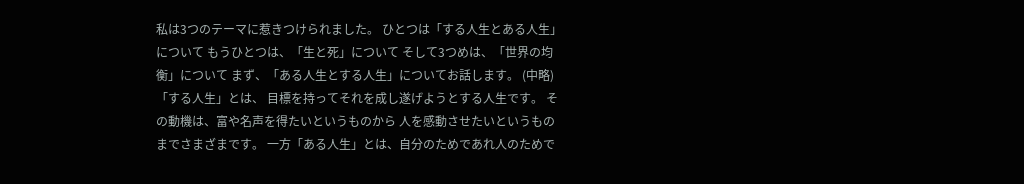私は3つのテーマに惹きつけられました。 ひとつは「する人生とある人生」について もうひとつは、「生と死」について そして3つめは、「世界の均衡」について まず、「ある人生とする人生」についてお話します。 (中略) 「する人生」とは、 目標を持ってそれを成し遂げようとする人生です。 その動機は、富や名声を得たいというものから 人を感動させたいというものまでさまざまです。 一方「ある人生」とは、自分のためであれ人のためで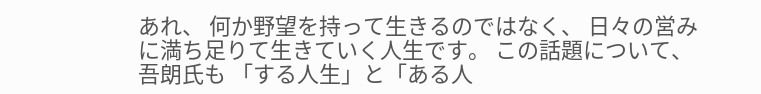あれ、 何か野望を持って生きるのではなく、 日々の営みに満ち足りて生きていく人生です。 この話題について、吾朗氏も 「する人生」と「ある人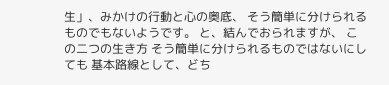生」、みかけの行動と心の奥底、 そう簡単に分けられるものでもないようです。 と、結んでおられますが、 この二つの生き方 そう簡単に分けられるものではないにしても 基本路線として、どち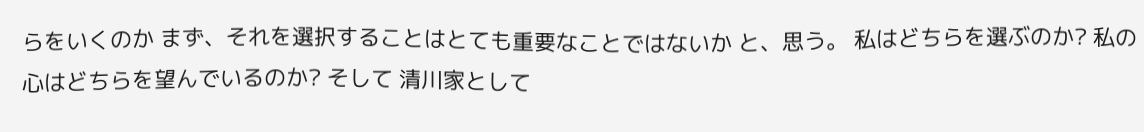らをいくのか まず、それを選択することはとても重要なことではないか と、思う。 私はどちらを選ぶのか? 私の心はどちらを望んでいるのか? そして 清川家として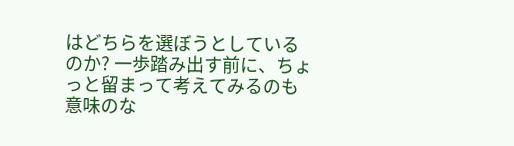はどちらを選ぼうとしているのか? 一歩踏み出す前に、ちょっと留まって考えてみるのも
意味のな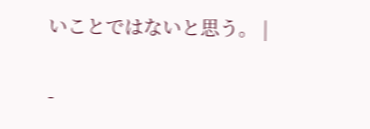いことではないと思う。 |

-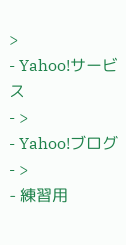>
- Yahoo!サービス
- >
- Yahoo!ブログ
- >
- 練習用